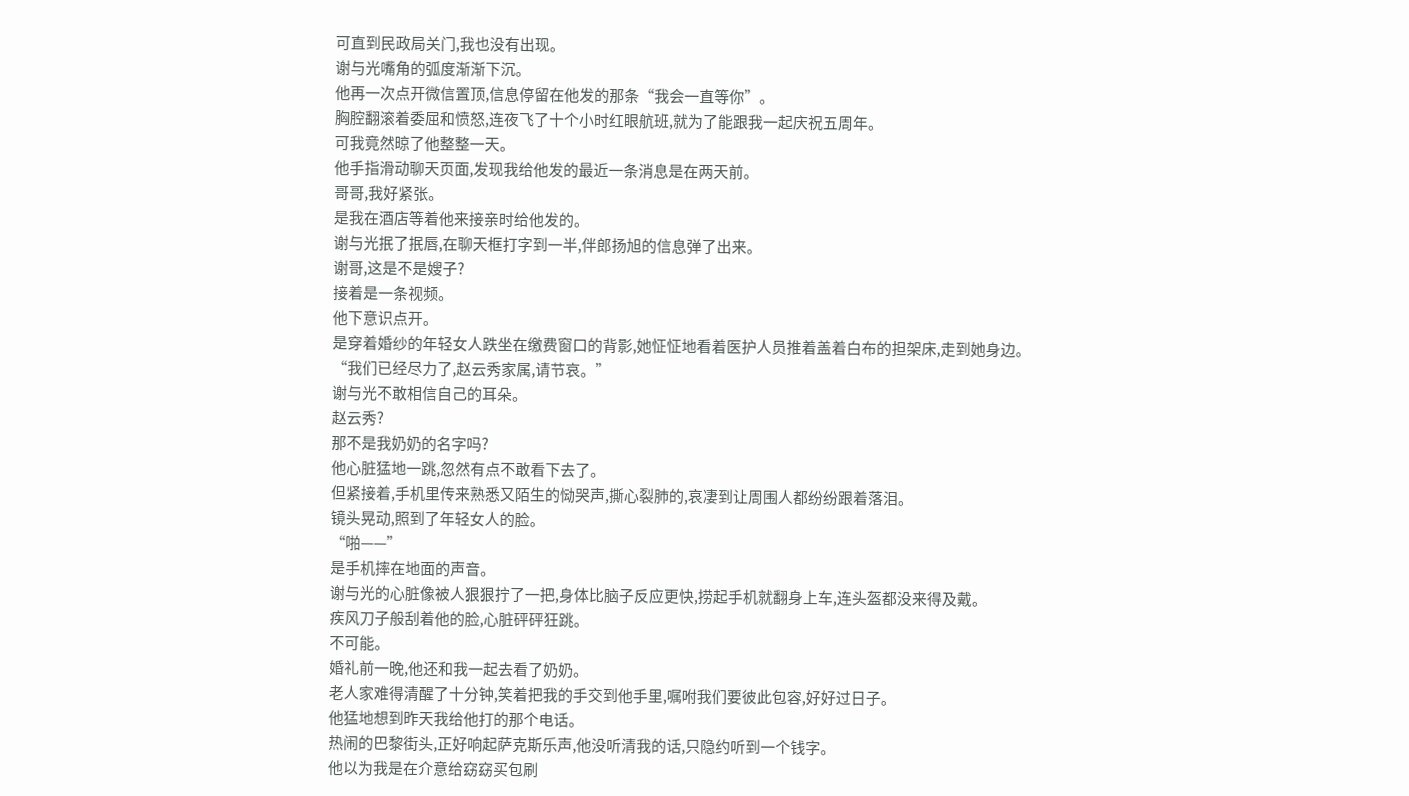可直到民政局关门,我也没有出现。
谢与光嘴角的弧度渐渐下沉。
他再一次点开微信置顶,信息停留在他发的那条“我会一直等你”。
胸腔翻滚着委屈和愤怒,连夜飞了十个小时红眼航班,就为了能跟我一起庆祝五周年。
可我竟然晾了他整整一天。
他手指滑动聊天页面,发现我给他发的最近一条消息是在两天前。
哥哥,我好紧张。
是我在酒店等着他来接亲时给他发的。
谢与光抿了抿唇,在聊天框打字到一半,伴郎扬旭的信息弹了出来。
谢哥,这是不是嫂子?
接着是一条视频。
他下意识点开。
是穿着婚纱的年轻女人跌坐在缴费窗口的背影,她怔怔地看着医护人员推着盖着白布的担架床,走到她身边。
“我们已经尽力了,赵云秀家属,请节哀。”
谢与光不敢相信自己的耳朵。
赵云秀?
那不是我奶奶的名字吗?
他心脏猛地一跳,忽然有点不敢看下去了。
但紧接着,手机里传来熟悉又陌生的恸哭声,撕心裂肺的,哀凄到让周围人都纷纷跟着落泪。
镜头晃动,照到了年轻女人的脸。
“啪——”
是手机摔在地面的声音。
谢与光的心脏像被人狠狠拧了一把,身体比脑子反应更快,捞起手机就翻身上车,连头盔都没来得及戴。
疾风刀子般刮着他的脸,心脏砰砰狂跳。
不可能。
婚礼前一晚,他还和我一起去看了奶奶。
老人家难得清醒了十分钟,笑着把我的手交到他手里,嘱咐我们要彼此包容,好好过日子。
他猛地想到昨天我给他打的那个电话。
热闹的巴黎街头,正好响起萨克斯乐声,他没听清我的话,只隐约听到一个钱字。
他以为我是在介意给窈窈买包刷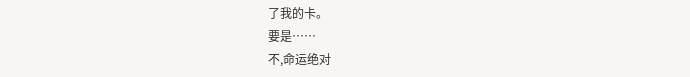了我的卡。
要是……
不,命运绝对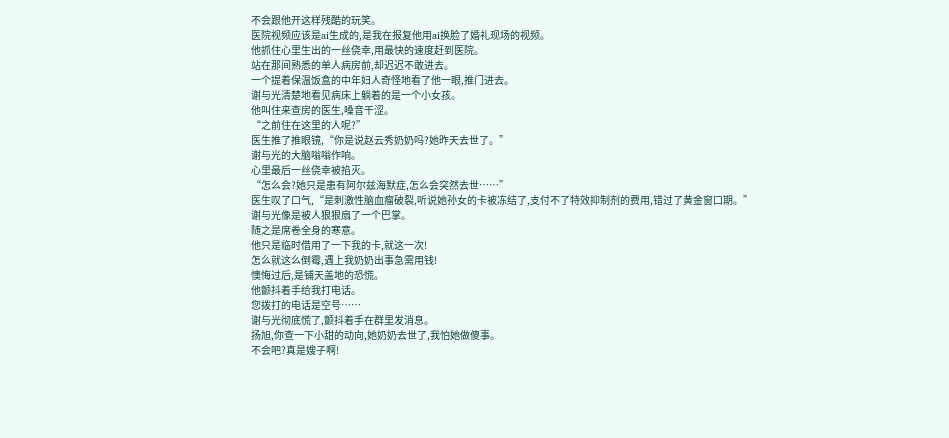不会跟他开这样残酷的玩笑。
医院视频应该是ai生成的,是我在报复他用ai换脸了婚礼现场的视频。
他抓住心里生出的一丝侥幸,用最快的速度赶到医院。
站在那间熟悉的单人病房前,却迟迟不敢进去。
一个提着保温饭盒的中年妇人奇怪地看了他一眼,推门进去。
谢与光清楚地看见病床上躺着的是一个小女孩。
他叫住来查房的医生,嗓音干涩。
“之前住在这里的人呢?”
医生推了推眼镜,“你是说赵云秀奶奶吗?她昨天去世了。”
谢与光的大脑嗡嗡作响。
心里最后一丝侥幸被掐灭。
“怎么会?她只是患有阿尔兹海默症,怎么会突然去世……”
医生叹了口气,“是刺激性脑血瘤破裂,听说她孙女的卡被冻结了,支付不了特效抑制剂的费用,错过了黄金窗口期。”
谢与光像是被人狠狠扇了一个巴掌。
随之是席卷全身的寒意。
他只是临时借用了一下我的卡,就这一次!
怎么就这么倒霉,遇上我奶奶出事急需用钱!
懊悔过后,是铺天盖地的恐慌。
他颤抖着手给我打电话。
您拨打的电话是空号……
谢与光彻底慌了,颤抖着手在群里发消息。
扬旭,你查一下小甜的动向,她奶奶去世了,我怕她做傻事。
不会吧?真是嫂子啊!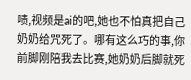啧,视频是ai的吧,她也不怕真把自己奶奶给咒死了。哪有这么巧的事,你前脚刚陪我去比赛,她奶奶后脚就死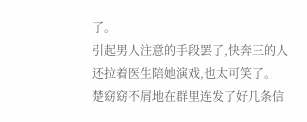了。
引起男人注意的手段罢了,快奔三的人还拉着医生陪她演戏,也太可笑了。
楚窈窈不屑地在群里连发了好几条信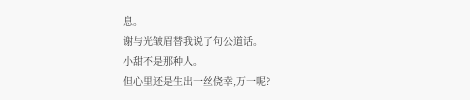息。
谢与光皱眉替我说了句公道话。
小甜不是那种人。
但心里还是生出一丝侥幸,万一呢?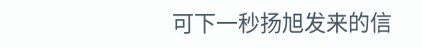可下一秒扬旭发来的信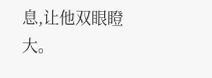息,让他双眼瞪大。